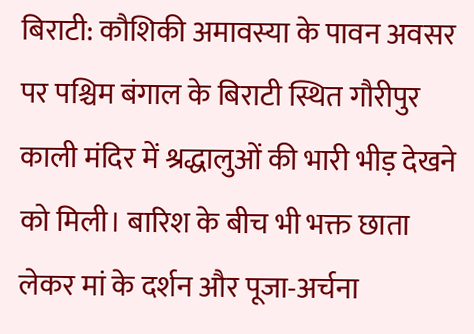बिराटी: कौशिकी अमावस्या के पावन अवसर पर पश्चिम बंगाल के बिराटी स्थित गौरीपुर काली मंदिर में श्रद्धालुओं की भारी भीड़ देखने को मिली। बारिश के बीच भी भक्त छाता लेकर मां के दर्शन और पूजा-अर्चना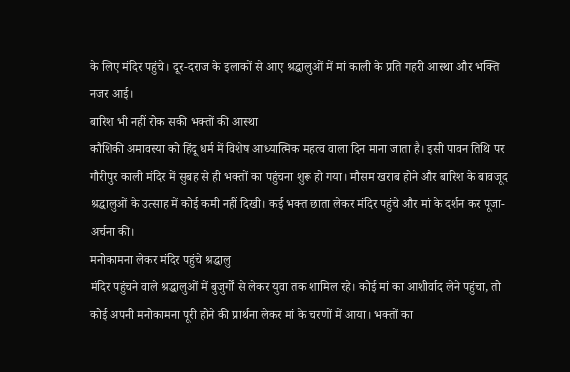के लिए मंदिर पहुंचे। दूर-दराज के इलाकों से आए श्रद्धालुओं में मां काली के प्रति गहरी आस्था और भक्ति नजर आई।
बारिश भी नहीं रोक सकी भक्तों की आस्था
कौशिकी अमावस्या को हिंदू धर्म में विशेष आध्यात्मिक महत्व वाला दिन माना जाता है। इसी पावन तिथि पर गौरीपुर काली मंदिर में सुबह से ही भक्तों का पहुंचना शुरू हो गया। मौसम खराब होने और बारिश के बावजूद श्रद्धालुओं के उत्साह में कोई कमी नहीं दिखी। कई भक्त छाता लेकर मंदिर पहुंचे और मां के दर्शन कर पूजा-अर्चना की।
मनोकामना लेकर मंदिर पहुंचे श्रद्धालु
मंदिर पहुंचने वाले श्रद्धालुओं में बुजुर्गों से लेकर युवा तक शामिल रहे। कोई मां का आशीर्वाद लेने पहुंचा, तो कोई अपनी मनोकामना पूरी होने की प्रार्थना लेकर मां के चरणों में आया। भक्तों का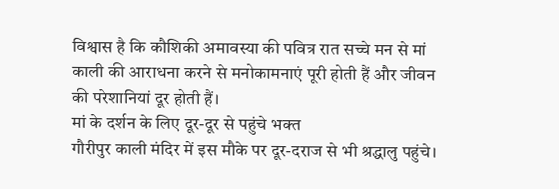विश्वास है कि कौशिकी अमावस्या की पवित्र रात सच्चे मन से मां काली की आराधना करने से मनोकामनाएं पूरी होती हैं और जीवन की परेशानियां दूर होती हैं।
मां के दर्शन के लिए दूर-दूर से पहुंचे भक्त
गौरीपुर काली मंदिर में इस मौके पर दूर-दराज से भी श्रद्धालु पहुंचे।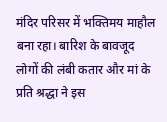मंदिर परिसर में भक्तिमय माहौल बना रहा। बारिश के बावजूद लोगों की लंबी कतार और मां के प्रति श्रद्धा ने इस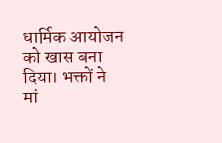धार्मिक आयोजन को खास बना दिया। भक्तों ने मां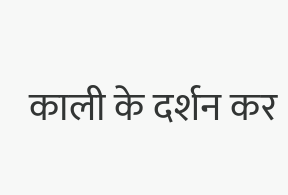काली के दर्शन कर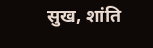सुख, शांति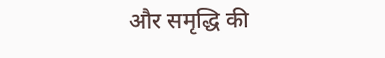और समृद्धि की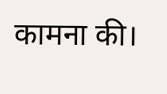कामना की।